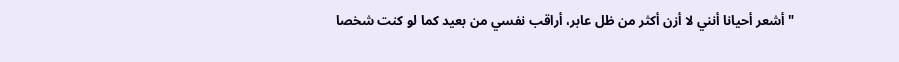"أشعر أحيانا أنني لا أزن أكثر من ظل عابر، أراقب نفسي من بعيد كما لو كنت شخصا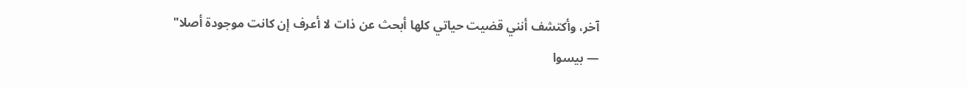آخر، وأكتشف أنني قضيت حياتي كلها أبحث عن ذات لا أعرف إن كانت موجودة أصلا"
— بيسوا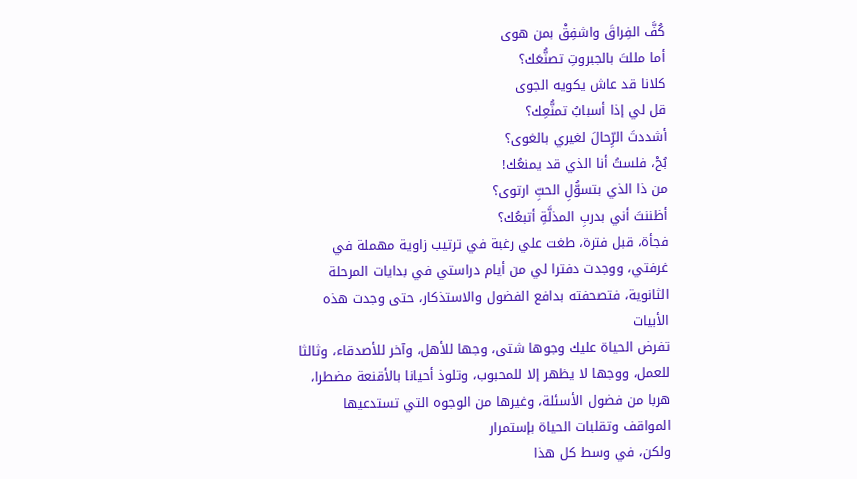كُفَّ الفِراقَ واشفِقْ بمن هوى
أما مللتَ بالجبروتِ تصنُّعَك؟
كلانا قد عاش يكويه الجوى
قل لي إذا أسبابُ تمنُّعِك؟
أشددتَ الرِّحالَ لغيري بالغوى؟
بُحْ، فلستُ أنا الذي قد يمنعُك!
من ذا الذي بتسوُّلِ الحبِّ ارتوى؟
أظننتَ أني بدربِ المذلَّةِ أتبعُك؟
فجأة، قبل فترة، طغت علي رغبة في ترتيب زاوية مهملة في غرفتي، ووجدت دفترا لي من أيام دراستي في بدايات المرحلة الثانوية، فتصحفته بدافع الفضول والاستذكار، حتى وجدت هذه الأبيات
تفرض الحياة عليك وجوها شتى، وجها للأهل، وآخر للأصدقاء، وثالثا للعمل، ووجها لا يظهر إلا للمحبوب، وتلوذ أحيانا بالأقنعة مضطرا، هربا من فضول الأسئلة، وغيرها من الوجوه التي تستدعيها المواقف وتقلبات الحياة بإستمرار
ولكن، في وسط كل هذا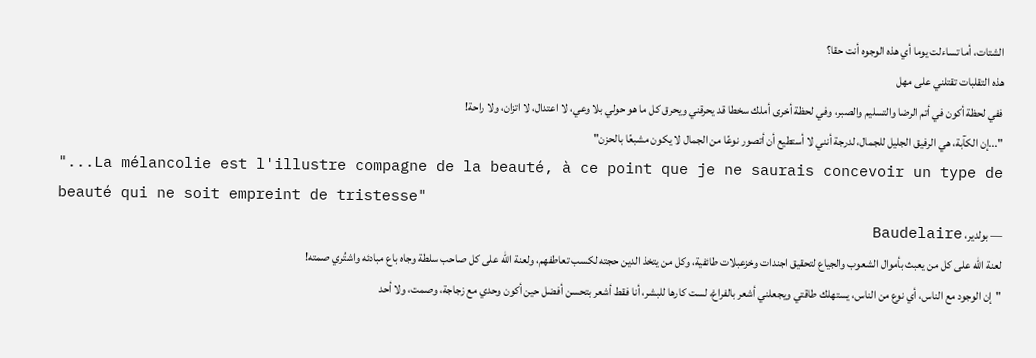الشتات، أما تساءلت يوما أي هذه الوجوه أنت حقا؟
هذه التقلبات تقتلني على مهل
ففي لحظة أكون في أتم الرضا والتسليم والصبر، وفي لحظة أخرى أملك سخطا قد يحرقني ويحرق كل ما هو حولي بلا وعي، لا اعتدال، لا اتزان، ولا راحة!
"...إن الكآبة، هي الرفيق الجليل للجمال، لدرجة أنني لا أستطيع أن أتصور نوعًا من الجمال لا يكون مشبعًا بالحزن"
"...La mélancolie est l'illustre compagne de la beauté, à ce point que je ne saurais concevoir un type de beauté qui ne soit empreint de tristesse"
— بولدير، Baudelaire
لعنة الله على كل من يعبث بأموال الشعوب والجياع لتحقيق اجندات وخزعبلات طائفية، وكل من يتخذ الدين حجته لكسب تعاطفهم، ولعنة الله على كل صاحب سلطة وجاه باع مبادئه واشتُري صمته!
"إن الوجود مع الناس، أي نوع من الناس، يستهلك طاقتي ويجعلني أشعر بالفراغ، لست كارها للبشر، أنا فقط أشعر بتحسن أفضل حين أكون وحدي مع زجاجة، وصمت، ولا أحد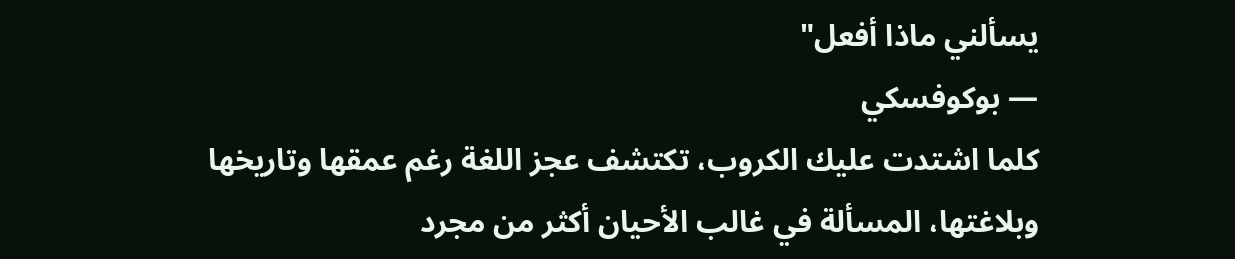يسألني ماذا أفعل"
— بوكوفسكي
كلما اشتدت عليك الكروب، تكتشف عجز اللغة رغم عمقها وتاريخها وبلاغتها، المسألة في غالب الأحيان أكثر من مجرد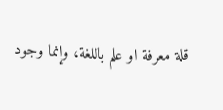قلة معرفة او علم باللغة، وإنما وجود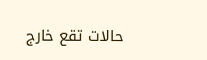حالات تقع خارج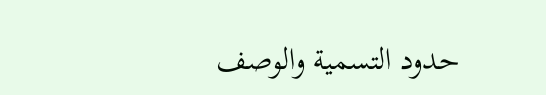حدود التسمية والوصف